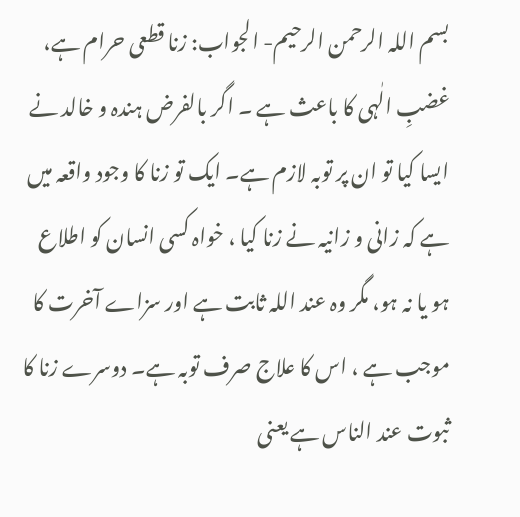بسم اللہ الرحمن الرحیم- الجواب: زنا قطعی حرام ہے، غضبِ الٰہی کا باعث ہے ۔ اگر بالفرض ہندہ و خالد نے ایسا کیا تو ان پر توبہ لازم ہے۔ ایک تو زنا کا وجود واقعہ میں ہے کہ زانی و زانیہ نے زنا کیا ، خواہ کسی انسان کو اطلاع ہو یا نہ ہو، مگر وہ عند اللہ ثابت ہے اور سزاے آخرت کا موجب ہے ، اس کا علاج صرف توبہ ہے۔ دوسرے زنا کا ثبوت عند الناس ہے یعنی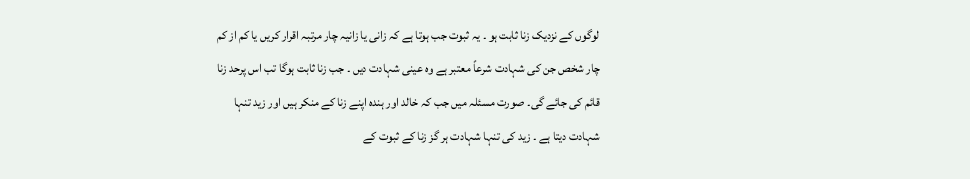لوگوں کے نزدیک زنا ثابت ہو ۔ یہ ثبوت جب ہوتا ہے کہ زانی یا زانیہ چار مرتبہ اقرار کریں یا کم از کم چار شخص جن کی شہادت شرعاً معتبر ہے وہ عینی شہادت دیں ۔ جب زنا ثابت ہوگا تب اس پرحد زنا قائم کی جائے گی۔ صورت مسئلہ میں جب کہ خالد اور ہندہ اپنے زنا کے منکر ہیں اور زید تنہا شہادت دیتا ہے ۔ زید کی تنہا شہادت ہر گز زنا کے ثبوت کے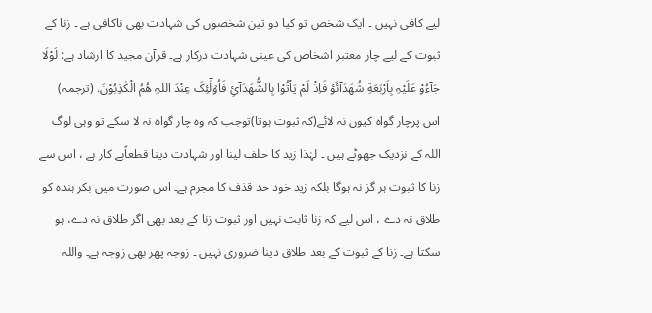لیے کافی نہیں ۔ ایک شخص تو کیا دو تین شخصوں کی شہادت بھی ناکافی ہے ۔ زنا کے ثبوت کے لیے چار معتبر اشخاص کی عینی شہادت درکار ہے۔ قرآن مجید کا ارشاد ہے: لَوْلَا جَآءُوْ عَلَیْہِ بِاَرْبَعَةِ شُھَدَآئَؤ فَاِذْ لَمْ یَاْتُوْا بِالشُّھَدَآئِ فَاُوۡلٰٓئِکَ عِنْدَ اللہِ ھُمُ الْکٰذِبُوْنَ. (ترجمہ) اس پرچار گواہ کیوں نہ لائے(کہ ثبوت ہوتا)توجب کہ وہ چار گواہ نہ لا سکے تو وہی لوگ اللہ کے نزدیک جھوٹے ہیں ۔ لہٰذا زید کا حلف لینا اور شہادت دینا قطعاًبے کار ہے ، اس سے زنا کا ثبوت ہر گز نہ ہوگا بلکہ زید خود حد قذف کا مجرم ہے۔ اس صورت میں بکر ہندہ کو طلاق نہ دے ، اس لیے کہ زنا ثابت نہیں اور ثبوت زنا کے بعد بھی اگر طلاق نہ دے، ہو سکتا ہے۔ زنا کے ثبوت کے بعد طلاق دینا ضروری نہیں ۔ زوجہ پھر بھی زوجہ ہے۔ واللہ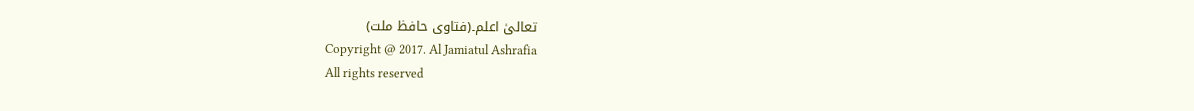تعالیٰ اعلم۔(فتاوی حافظ ملت)
Copyright @ 2017. Al Jamiatul Ashrafia
All rights reserved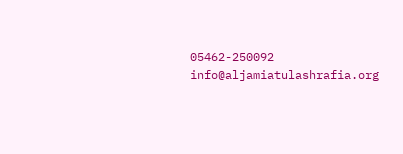05462-250092
info@aljamiatulashrafia.org